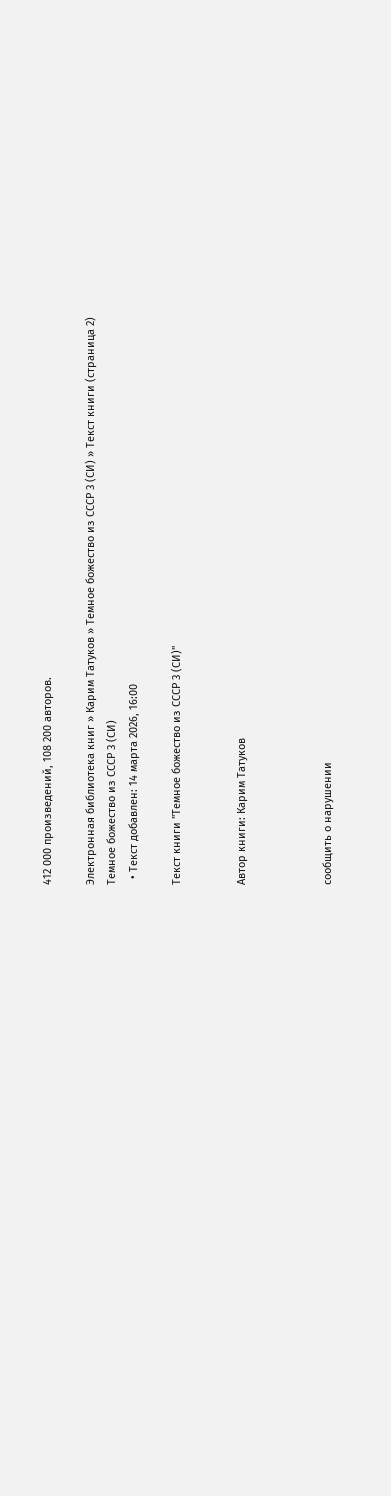412 000 произведений, 108 200 авторов.

Электронная библиотека книг » Карим Татуков » Темное божество из СССР 3 (СИ) » Текст книги (страница 2)
Темное божество из СССР 3 (СИ)
  • Текст добавлен: 14 марта 2026, 16:00

Текст книги "Темное божество из СССР 3 (СИ)"


Автор книги: Карим Татуков



сообщить о нарушении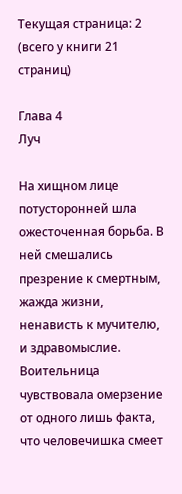Текущая страница: 2 (всего у книги 21 страниц)

Глава 4
Луч

На хищном лице потусторонней шла ожесточенная борьба. В ней смешались презрение к смертным, жажда жизни, ненависть к мучителю, и здравомыслие. Воительница чувствовала омерзение от одного лишь факта, что человечишка смеет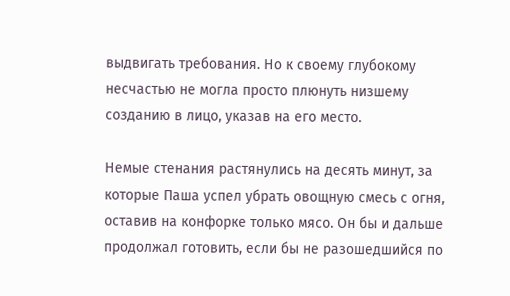выдвигать требования. Но к своему глубокому несчастью не могла просто плюнуть низшему созданию в лицо, указав на его место.

Немые стенания растянулись на десять минут, за которые Паша успел убрать овощную смесь с огня, оставив на конфорке только мясо. Он бы и дальше продолжал готовить, если бы не разошедшийся по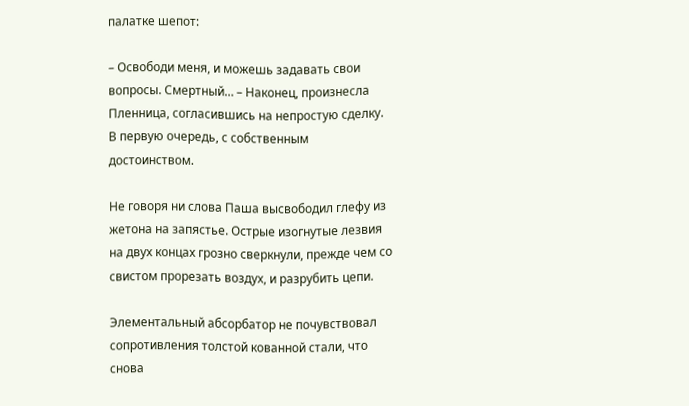палатке шепот:

– Освободи меня, и можешь задавать свои вопросы. Смертный… – Наконец, произнесла Пленница, согласившись на непростую сделку. В первую очередь, с собственным достоинством.

Не говоря ни слова Паша высвободил глефу из жетона на запястье. Острые изогнутые лезвия на двух концах грозно сверкнули, прежде чем со свистом прорезать воздух, и разрубить цепи.

Элементальный абсорбатор не почувствовал сопротивления толстой кованной стали, что снова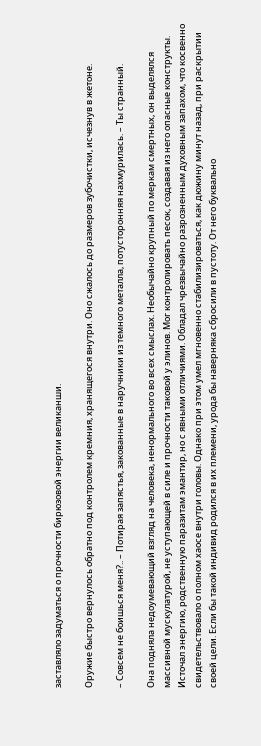заставляло задуматься о прочности бирюзовой энергии великанши.

Оружие быстро вернулось обратно под контролем кремния, хранящегося внутри. Оно сжалось до размеров зубочистки, исчезнув в жетоне.

– Совсем не боишься меня?.. – Потирая запястья, закованные в наручники из темного металла, потусторонняя нахмурилась. – Ты странный.

Она подняла недоумевающий взгляд на человека, ненормального во всех смыслах. Необычайно крупный по меркам смертных, он выделялся массивной мускулатурой, не уступающей в силе и прочности таковой у элинов. Мог контролировать песок, создавая из него опасные конструкты. Источал энергию, родственную паразитам эмантир, но с явными отличиями. Обладал чрезвычайно разрозненным духовным запахом, что косвенно свидетельствовало о полном хаосе внутри головы. Однако при этом умел мгновенно стабилизироваться, как дюжину минут назад, при раскрытии своей цели. Если бы такой индивид родился в их племени, урода бы наверняка сбросили в пустоту. От него буквально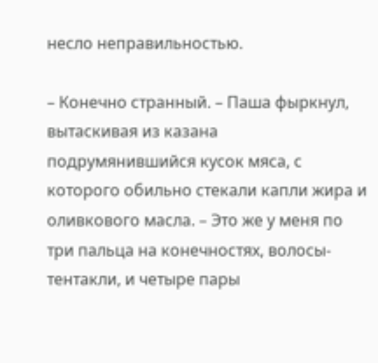несло неправильностью.

– Конечно странный. – Паша фыркнул, вытаскивая из казана подрумянившийся кусок мяса, с которого обильно стекали капли жира и оливкового масла. – Это же у меня по три пальца на конечностях, волосы-тентакли, и четыре пары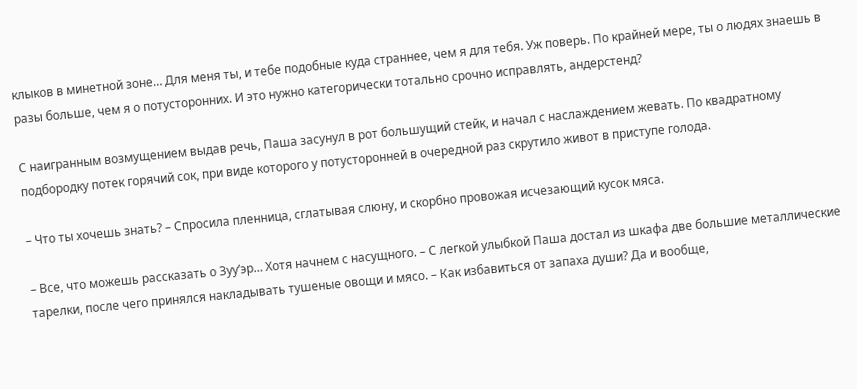клыков в минетной зоне… Для меня ты, и тебе подобные куда страннее, чем я для тебя. Уж поверь. По крайней мере, ты о людях знаешь в разы больше, чем я о потусторонних. И это нужно категорически тотально срочно исправлять, андерстенд?

С наигранным возмущением выдав речь, Паша засунул в рот большущий стейк, и начал с наслаждением жевать. По квадратному подбородку потек горячий сок, при виде которого у потусторонней в очередной раз скрутило живот в приступе голода.

– Что ты хочешь знать? – Спросила пленница, сглатывая слюну, и скорбно провожая исчезающий кусок мяса.

– Все, что можешь рассказать о Зуу’эр… Хотя начнем с насущного. – С легкой улыбкой Паша достал из шкафа две большие металлические тарелки, после чего принялся накладывать тушеные овощи и мясо. – Как избавиться от запаха души? Да и вообще,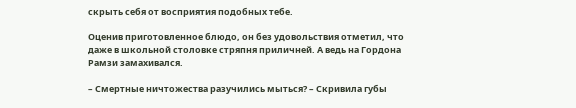скрыть себя от восприятия подобных тебе.

Оценив приготовленное блюдо, он без удовольствия отметил, что даже в школьной столовке стряпня приличней. А ведь на Гордона Рамзи замахивался.

– Смертные ничтожества разучились мыться? – Скривила губы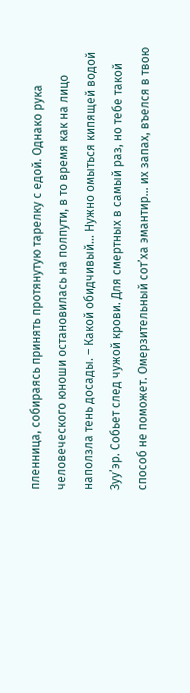пленница, собираясь принять протянутую тарелку с едой. Однако рука человеческого юноши остановилась на полпути, в то время как на лицо наползла тень досады. – Какой обидчивый… Нужно омыться кипящей водой Зуу’эр. Собьет след чужой крови. Для смертных в самый раз, но тебе такой способ не поможет. Омерзительный сот’ха эмантир… их запах, въелся в твою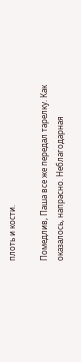плоть и кости.

Помедлив, Паша все же передал тарелку. Как оказалось, напрасно. Неблагодарная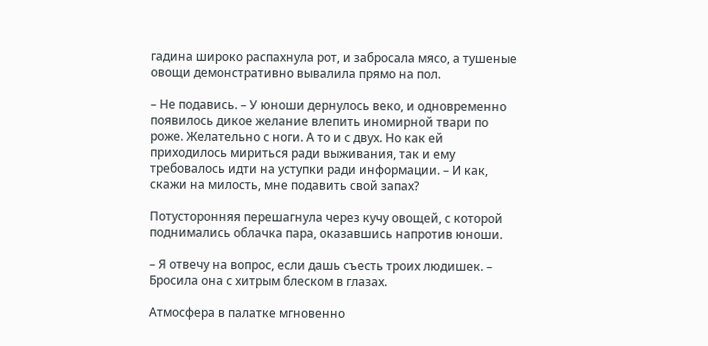гадина широко распахнула рот, и забросала мясо, а тушеные овощи демонстративно вывалила прямо на пол.

– Не подавись. – У юноши дернулось веко, и одновременно появилось дикое желание влепить иномирной твари по роже. Желательно с ноги. А то и с двух. Но как ей приходилось мириться ради выживания, так и ему требовалось идти на уступки ради информации. – И как, скажи на милость, мне подавить свой запах?

Потусторонняя перешагнула через кучу овощей, с которой поднимались облачка пара, оказавшись напротив юноши.

– Я отвечу на вопрос, если дашь съесть троих людишек. – Бросила она с хитрым блеском в глазах.

Атмосфера в палатке мгновенно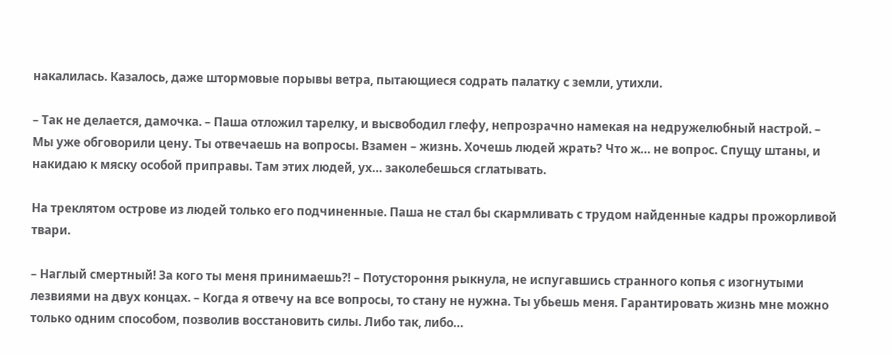накалилась. Казалось, даже штормовые порывы ветра, пытающиеся содрать палатку с земли, утихли.

– Так не делается, дамочка. – Паша отложил тарелку, и высвободил глефу, непрозрачно намекая на недружелюбный настрой. – Мы уже обговорили цену. Ты отвечаешь на вопросы. Взамен – жизнь. Хочешь людей жрать? Что ж… не вопрос. Спущу штаны, и накидаю к мяску особой приправы. Там этих людей, ух… заколебешься сглатывать.

На треклятом острове из людей только его подчиненные. Паша не стал бы скармливать с трудом найденные кадры прожорливой твари.

– Наглый смертный! За кого ты меня принимаешь⁈ – Потустороння рыкнула, не испугавшись странного копья с изогнутыми лезвиями на двух концах. – Когда я отвечу на все вопросы, то стану не нужна. Ты убьешь меня. Гарантировать жизнь мне можно только одним способом, позволив восстановить силы. Либо так, либо…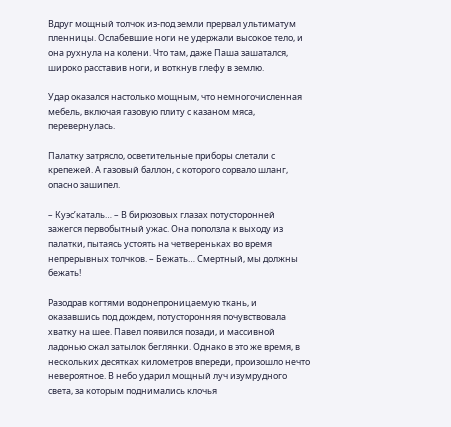Вдруг мощный толчок из-под земли прервал ультиматум пленницы. Ослабевшие ноги не удержали высокое тело, и она рухнула на колени. Что там, даже Паша зашатался, широко расставив ноги, и воткнув глефу в землю.

Удар оказался настолько мощным, что немногочисленная мебель, включая газовую плиту с казаном мяса, перевернулась.

Палатку затрясло, осветительные приборы слетали с крепежей. А газовый баллон, с которого сорвало шланг, опасно зашипел.

– Куэс’каталь… – В бирюзовых глазах потусторонней зажегся первобытный ужас. Она поползла к выходу из палатки, пытаясь устоять на четвереньках во время непрерывных толчков. – Бежать… Смертный, мы должны бежать!

Разодрав когтями водонепроницаемую ткань, и оказавшись под дождем, потусторонняя почувствовала хватку на шее. Павел появился позади, и массивной ладонью сжал затылок беглянки. Однако в это же время, в нескольких десятках километров впереди, произошло нечто невероятное. В небо ударил мощный луч изумрудного света, за которым поднимались клочья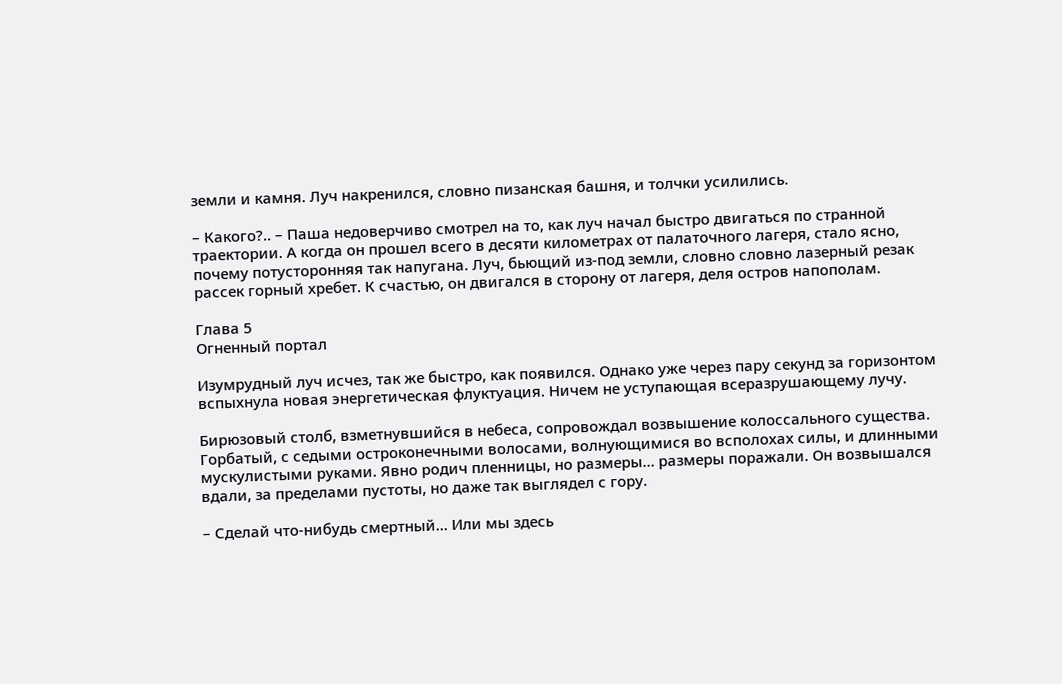земли и камня. Луч накренился, словно пизанская башня, и толчки усилились.

– Какого?.. – Паша недоверчиво смотрел на то, как луч начал быстро двигаться по странной траектории. А когда он прошел всего в десяти километрах от палаточного лагеря, стало ясно, почему потусторонняя так напугана. Луч, бьющий из-под земли, словно словно лазерный резак рассек горный хребет. К счастью, он двигался в сторону от лагеря, деля остров напополам.

Глава 5
Огненный портал

Изумрудный луч исчез, так же быстро, как появился. Однако уже через пару секунд за горизонтом вспыхнула новая энергетическая флуктуация. Ничем не уступающая всеразрушающему лучу.

Бирюзовый столб, взметнувшийся в небеса, сопровождал возвышение колоссального существа. Горбатый, с седыми остроконечными волосами, волнующимися во всполохах силы, и длинными мускулистыми руками. Явно родич пленницы, но размеры… размеры поражали. Он возвышался вдали, за пределами пустоты, но даже так выглядел с гору.

– Сделай что-нибудь смертный… Или мы здесь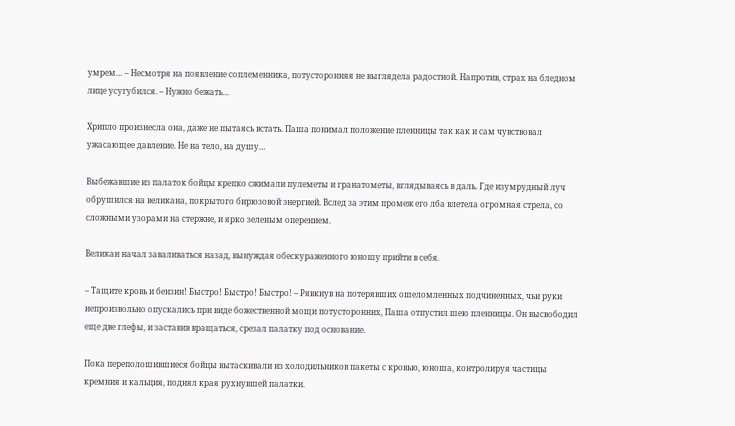умрем… – Несмотря на появление соплеменника, потусторонняя не выглядела радостной. Напротив, страх на бледном лице усугубился. – Нужно бежать…

Хрипло произнесла она, даже не пытаясь встать. Паша понимал положение пленницы так как и сам чувствовал ужасающее давление. Не на тело, на душу…

Выбежавшие из палаток бойцы крепко сжимали пулеметы и гранатометы, вглядываясь в даль. Где изумрудный луч обрушился на великана, покрытого бирюзовой энергией. Вслед за этим промеж его лба влетела огромная стрела, со сложными узорами на стержне, и ярко зеленым оперением.

Великан начал заваливаться назад, вынуждая обескураженного юношу прийти в себя.

– Тащите кровь и бензин! Быстро! Быстро! Быстро! – Рявкнув на потерявших ошеломленных подчиненных, чьи руки непроизвольно опускались при виде божественной мощи потусторонних, Паша отпустил шею пленницы. Он высвободил еще две глефы, и заставив вращаться, срезал палатку под основание.

Пока переполошившиеся бойцы вытаскивали из холодильников пакеты с кровью, юноша, контролируя частицы кремния и кальция, поднял края рухнувшей палатки.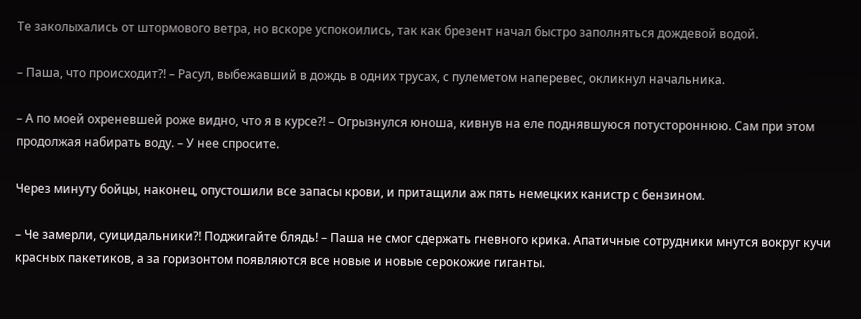Те заколыхались от штормового ветра, но вскоре успокоились, так как брезент начал быстро заполняться дождевой водой.

– Паша, что происходит⁈ – Расул, выбежавший в дождь в одних трусах, с пулеметом наперевес, окликнул начальника.

– А по моей охреневшей роже видно, что я в курсе⁈ – Огрызнулся юноша, кивнув на еле поднявшуюся потустороннюю. Сам при этом продолжая набирать воду. – У нее спросите.

Через минуту бойцы, наконец, опустошили все запасы крови, и притащили аж пять немецких канистр с бензином.

– Че замерли, суицидальники⁈ Поджигайте блядь! – Паша не смог сдержать гневного крика. Апатичные сотрудники мнутся вокруг кучи красных пакетиков, а за горизонтом появляются все новые и новые серокожие гиганты.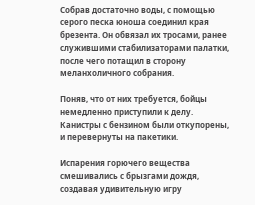Собрав достаточно воды, с помощью серого песка юноша соединил края брезента. Он обвязал их тросами, ранее служившими стабилизаторами палатки, после чего потащил в сторону меланхоличного собрания.

Поняв, что от них требуется, бойцы немедленно приступили к делу. Канистры с бензином были откупорены, и перевернуты на пакетики.

Испарения горючего вещества смешивались с брызгами дождя, создавая удивительную игру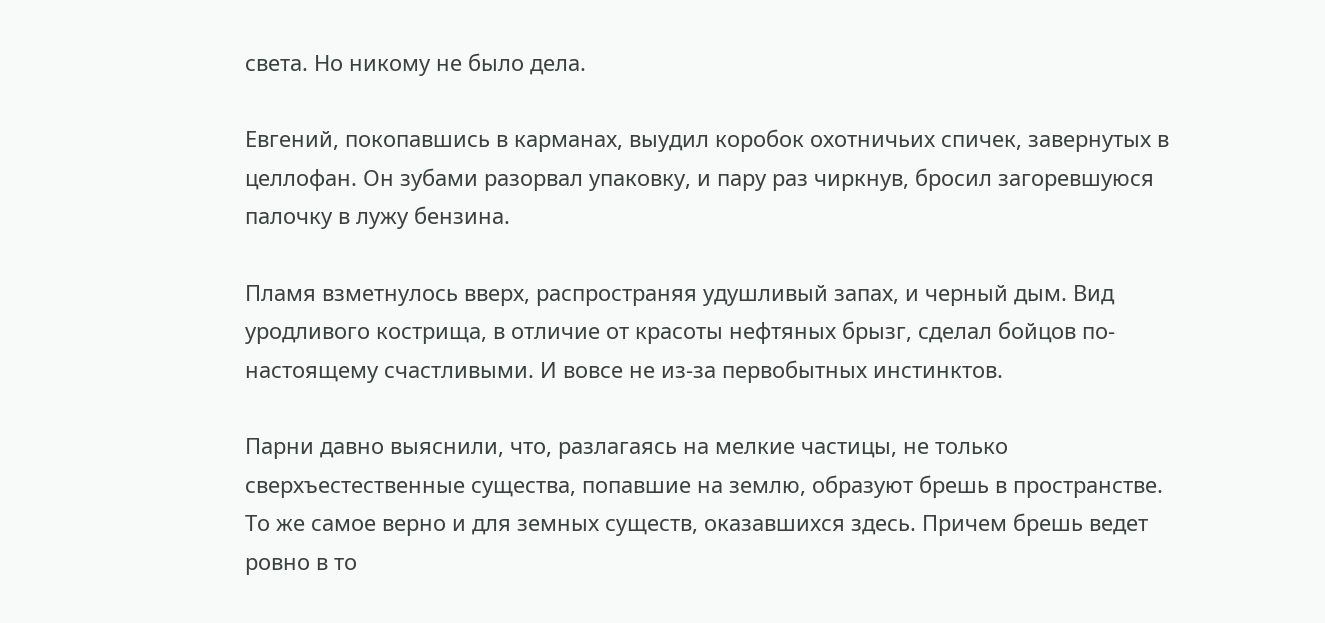света. Но никому не было дела.

Евгений, покопавшись в карманах, выудил коробок охотничьих спичек, завернутых в целлофан. Он зубами разорвал упаковку, и пару раз чиркнув, бросил загоревшуюся палочку в лужу бензина.

Пламя взметнулось вверх, распространяя удушливый запах, и черный дым. Вид уродливого кострища, в отличие от красоты нефтяных брызг, сделал бойцов по-настоящему счастливыми. И вовсе не из-за первобытных инстинктов.

Парни давно выяснили, что, разлагаясь на мелкие частицы, не только сверхъестественные существа, попавшие на землю, образуют брешь в пространстве. То же самое верно и для земных существ, оказавшихся здесь. Причем брешь ведет ровно в то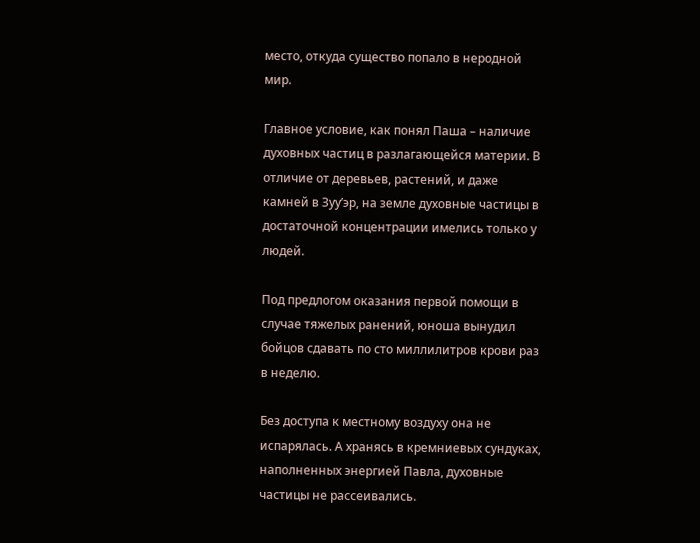место, откуда существо попало в неродной мир.

Главное условие, как понял Паша – наличие духовных частиц в разлагающейся материи. В отличие от деревьев, растений, и даже камней в Зуу’эр, на земле духовные частицы в достаточной концентрации имелись только у людей.

Под предлогом оказания первой помощи в случае тяжелых ранений, юноша вынудил бойцов сдавать по сто миллилитров крови раз в неделю.

Без доступа к местному воздуху она не испарялась. А хранясь в кремниевых сундуках, наполненных энергией Павла, духовные частицы не рассеивались.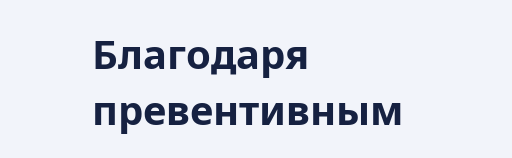Благодаря превентивным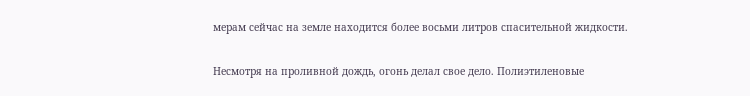мерам сейчас на земле находится более восьми литров спасительной жидкости.

Несмотря на проливной дождь, огонь делал свое дело. Полиэтиленовые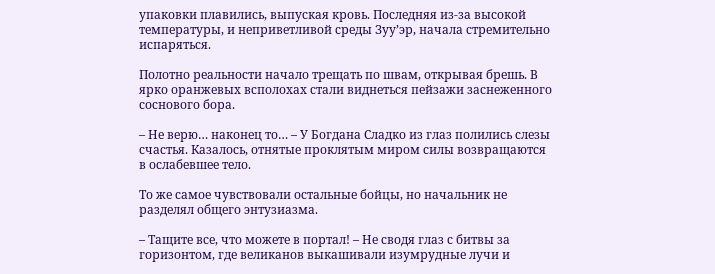упаковки плавились, выпуская кровь. Последняя из-за высокой температуры, и неприветливой среды Зуу’эр, начала стремительно испаряться.

Полотно реальности начало трещать по швам, открывая брешь. В ярко оранжевых всполохах стали виднеться пейзажи заснеженного соснового бора.

– Не верю… наконец то… – У Богдана Сладко из глаз полились слезы счастья. Казалось, отнятые проклятым миром силы возвращаются в ослабевшее тело.

То же самое чувствовали остальные бойцы, но начальник не разделял общего энтузиазма.

– Тащите все, что можете в портал! – Не сводя глаз с битвы за горизонтом, где великанов выкашивали изумрудные лучи и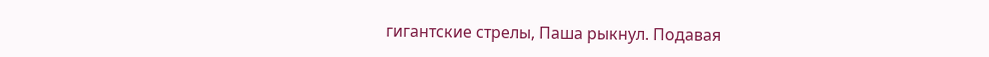гигантские стрелы, Паша рыкнул. Подавая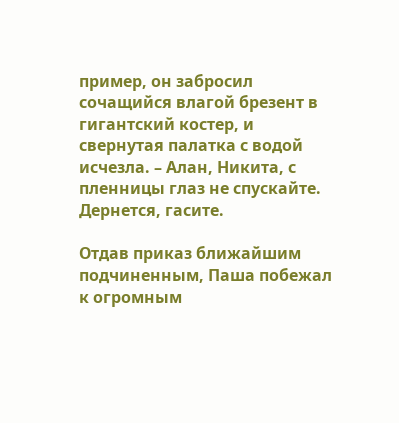пример, он забросил сочащийся влагой брезент в гигантский костер, и свернутая палатка с водой исчезла. – Алан, Никита, с пленницы глаз не спускайте. Дернется, гасите.

Отдав приказ ближайшим подчиненным, Паша побежал к огромным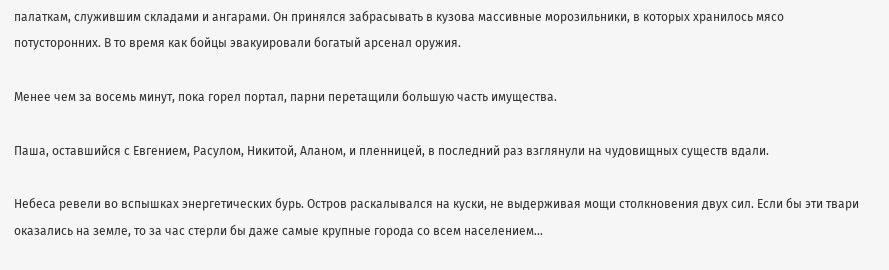палаткам, служившим складами и ангарами. Он принялся забрасывать в кузова массивные морозильники, в которых хранилось мясо потусторонних. В то время как бойцы эвакуировали богатый арсенал оружия.

Менее чем за восемь минут, пока горел портал, парни перетащили большую часть имущества.

Паша, оставшийся с Евгением, Расулом, Никитой, Аланом, и пленницей, в последний раз взглянули на чудовищных существ вдали.

Небеса ревели во вспышках энергетических бурь. Остров раскалывался на куски, не выдерживая мощи столкновения двух сил. Если бы эти твари оказались на земле, то за час стерли бы даже самые крупные города со всем населением…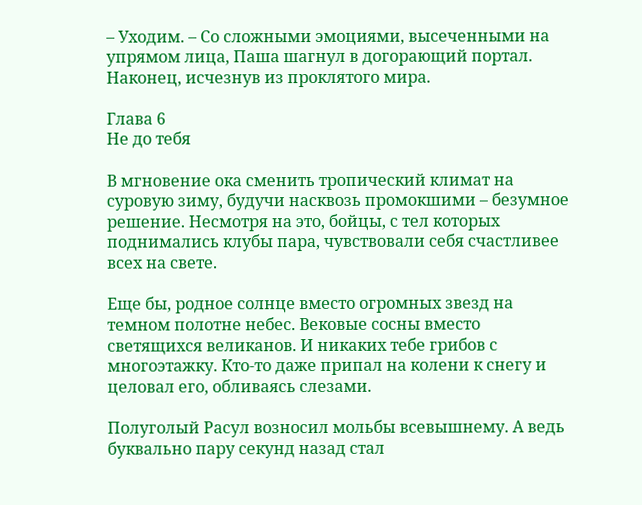– Уходим. – Со сложными эмоциями, высеченными на упрямом лица, Паша шагнул в догорающий портал. Наконец, исчезнув из проклятого мира.

Глава 6
Не до тебя

В мгновение ока сменить тропический климат на суровую зиму, будучи насквозь промокшими – безумное решение. Несмотря на это, бойцы, с тел которых поднимались клубы пара, чувствовали себя счастливее всех на свете.

Еще бы, родное солнце вместо огромных звезд на темном полотне небес. Вековые сосны вместо светящихся великанов. И никаких тебе грибов с многоэтажку. Кто-то даже припал на колени к снегу и целовал его, обливаясь слезами.

Полуголый Расул возносил мольбы всевышнему. А ведь буквально пару секунд назад стал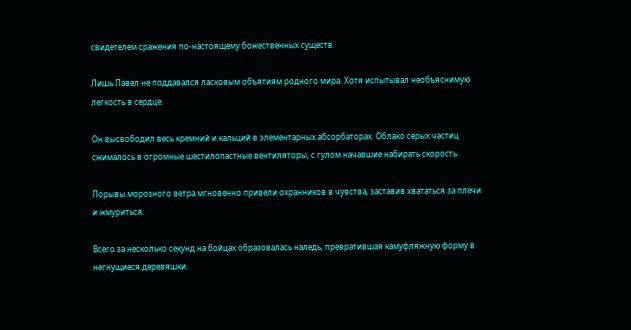свидетелем сражения по-настоящему божественных существ.

Лишь Павел не поддавался ласковым объятиям родного мира. Хотя испытывал необъяснимую легкость в сердце.

Он высвободил весь кремний и кальций в элементарных абсорбаторах. Облако серых частиц сжималось в огромные шестилопастные вентиляторы, с гулом начавшие набирать скорость.

Порывы морозного ветра мгновенно привели охранников в чувства, заставив хвататься за плечи и жмуриться.

Всего за несколько секунд на бойцах образовалась наледь, превратившая камуфляжную форму в негнущиеся деревяшки.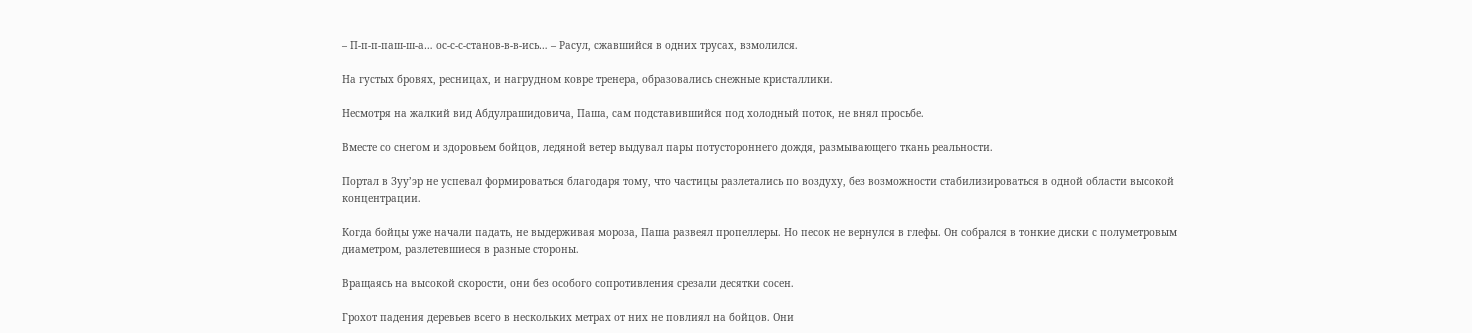– П-п-п-паш-ш-а… ос-с-с-станов-в-в-ись… – Расул, сжавшийся в одних трусах, взмолился.

На густых бровях, ресницах, и нагрудном ковре тренера, образовались снежные кристаллики.

Несмотря на жалкий вид Абдулрашидовича, Паша, сам подставившийся под холодный поток, не внял просьбе.

Вместе со снегом и здоровьем бойцов, ледяной ветер выдувал пары потустороннего дождя, размывающего ткань реальности.

Портал в Зуу’эр не успевал формироваться благодаря тому, что частицы разлетались по воздуху, без возможности стабилизироваться в одной области высокой концентрации.

Когда бойцы уже начали падать, не выдерживая мороза, Паша развеял пропеллеры. Но песок не вернулся в глефы. Он собрался в тонкие диски с полуметровым диаметром, разлетевшиеся в разные стороны.

Вращаясь на высокой скорости, они без особого сопротивления срезали десятки сосен.

Грохот падения деревьев всего в нескольких метрах от них не повлиял на бойцов. Они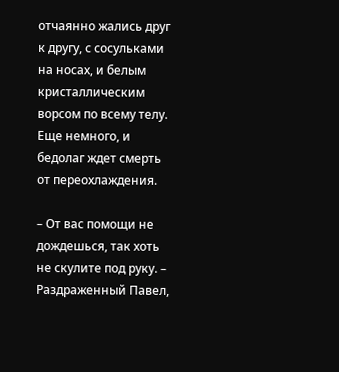отчаянно жались друг к другу, с сосульками на носах, и белым кристаллическим ворсом по всему телу. Еще немного, и бедолаг ждет смерть от переохлаждения.

– От вас помощи не дождешься, так хоть не скулите под руку. – Раздраженный Павел,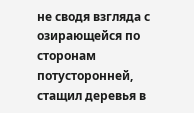не сводя взгляда с озирающейся по сторонам потусторонней, стащил деревья в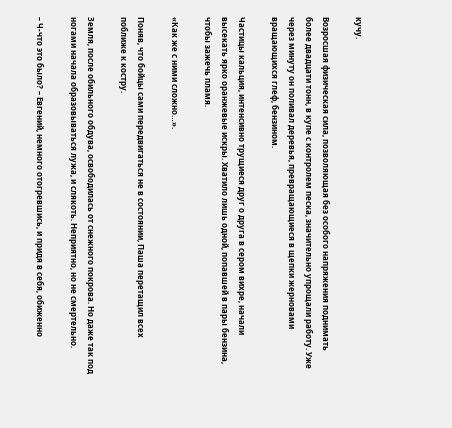кучу.

Возросшая физическая сила, позволяющая без особого напряжения поднимать более двадцати тонн, в купе с контролем песка, значительно упрощали работу. Уже через минуту он поливал деревья, превращающиеся в щепки жерновами вращающихся глеф, бензином.

Частицы кальция, интенсивно трущиеся друг о друга в сером вихре, начали высекать ярко оранжевые искры. Хватило лишь одной, попавшей в пары бензина, чтобы зажечь пламя.

«Как же с ними сложно…».

Поняв, что бойцы сами передвигаться не в состоянии, Паша перетащил всех поближе к костру.

Земля, после обильного обдува, освободилась от снежного покрова. Но даже так под ногами начала образовываться лужа, и слякоть. Неприятно, но не смертельно.

– Ч-что это было? – Евгений, немного отогревшись, и придя в себя, обиженно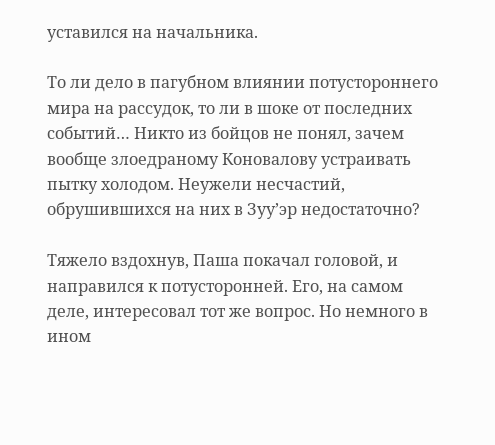уставился на начальника.

То ли дело в пагубном влиянии потустороннего мира на рассудок, то ли в шоке от последних событий… Никто из бойцов не понял, зачем вообще злоедраному Коновалову устраивать пытку холодом. Неужели несчастий, обрушившихся на них в Зуу’эр недостаточно?

Тяжело вздохнув, Паша покачал головой, и направился к потусторонней. Его, на самом деле, интересовал тот же вопрос. Но немного в ином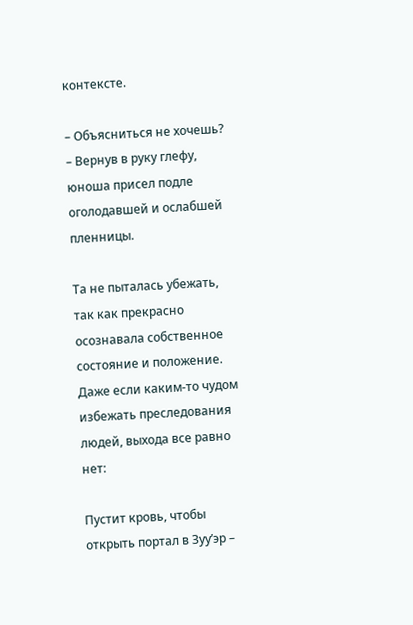контексте.

– Объясниться не хочешь? – Вернув в руку глефу, юноша присел подле оголодавшей и ослабшей пленницы.

Та не пыталась убежать, так как прекрасно осознавала собственное состояние и положение. Даже если каким-то чудом избежать преследования людей, выхода все равно нет:

Пустит кровь, чтобы открыть портал в Зуу’эр –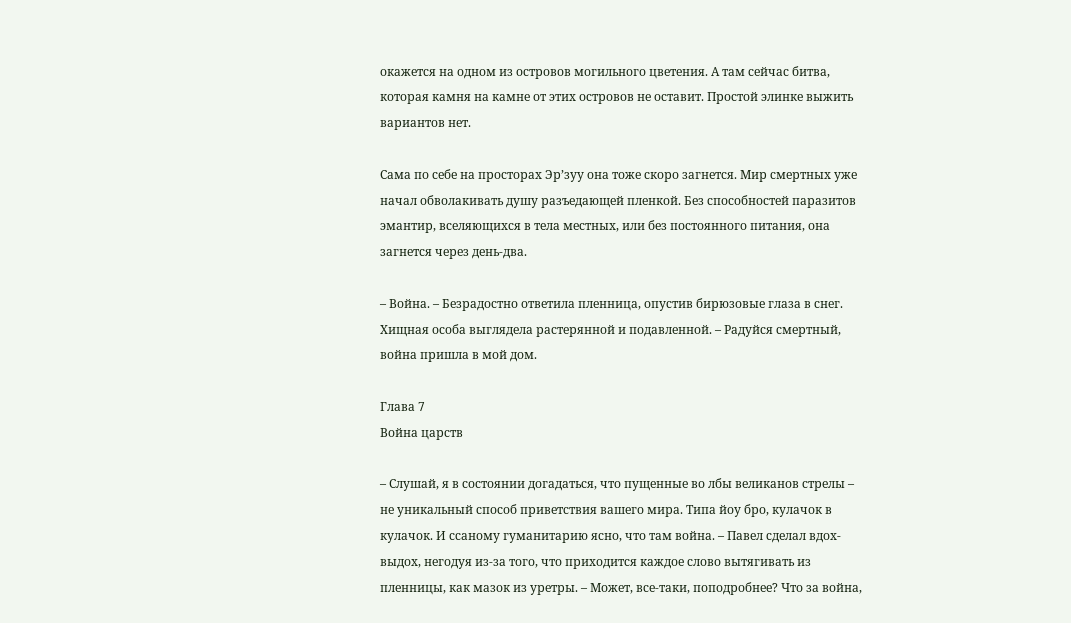окажется на одном из островов могильного цветения. А там сейчас битва, которая камня на камне от этих островов не оставит. Простой элинке выжить вариантов нет.

Сама по себе на просторах Эр’зуу она тоже скоро загнется. Мир смертных уже начал обволакивать душу разъедающей пленкой. Без способностей паразитов эмантир, вселяющихся в тела местных, или без постоянного питания, она загнется через день-два.

– Война. – Безрадостно ответила пленница, опустив бирюзовые глаза в снег. Хищная особа выглядела растерянной и подавленной. – Радуйся смертный, война пришла в мой дом.

Глава 7
Война царств

– Слушай, я в состоянии догадаться, что пущенные во лбы великанов стрелы – не уникальный способ приветствия вашего мира. Типа йоу бро, кулачок в кулачок. И ссаному гуманитарию ясно, что там война. – Павел сделал вдох-выдох, негодуя из-за того, что приходится каждое слово вытягивать из пленницы, как мазок из уретры. – Может, все-таки, поподробнее? Что за война,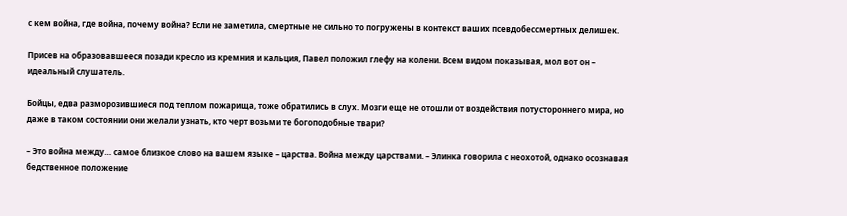с кем война, где война, почему война? Если не заметила, смертные не сильно то погружены в контекст ваших псевдобессмертных делишек.

Присев на образовавшееся позади кресло из кремния и кальция, Павел положил глефу на колени. Всем видом показывая, мол вот он – идеальный слушатель.

Бойцы, едва разморозившиеся под теплом пожарища, тоже обратились в слух. Мозги еще не отошли от воздействия потустороннего мира, но даже в таком состоянии они желали узнать, кто черт возьми те богоподобные твари?

– Это война между… самое близкое слово на вашем языке – царства. Война между царствами. – Элинка говорила с неохотой, однако осознавая бедственное положение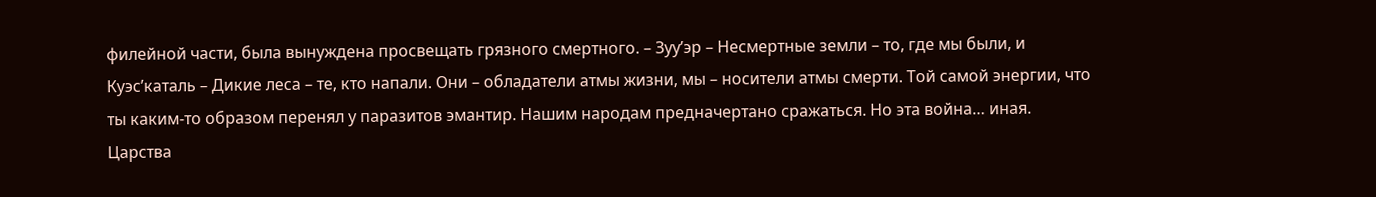филейной части, была вынуждена просвещать грязного смертного. – Зуу’эр – Несмертные земли – то, где мы были, и Куэс’каталь – Дикие леса – те, кто напали. Они – обладатели атмы жизни, мы – носители атмы смерти. Той самой энергии, что ты каким-то образом перенял у паразитов эмантир. Нашим народам предначертано сражаться. Но эта война… иная. Царства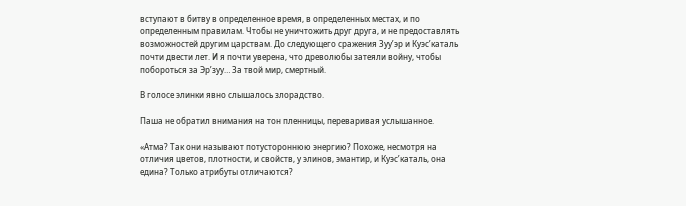вступают в битву в определенное время, в определенных местах, и по определенным правилам. Чтобы не уничтожить друг друга, и не предоставлять возможностей другим царствам. До следующего сражения Зуу’эр и Куэс’каталь почти двести лет. И я почти уверена, что древолюбы затеяли войну, чтобы побороться за Эр’зуу… За твой мир, смертный.

В голосе элинки явно слышалось злорадство.

Паша не обратил внимания на тон пленницы, переваривая услышанное.

«Атма? Так они называют потустороннюю энергию? Похоже, несмотря на отличия цветов, плотности, и свойств, у элинов, эмантир, и Куэс’каталь, она едина? Только атрибуты отличаются?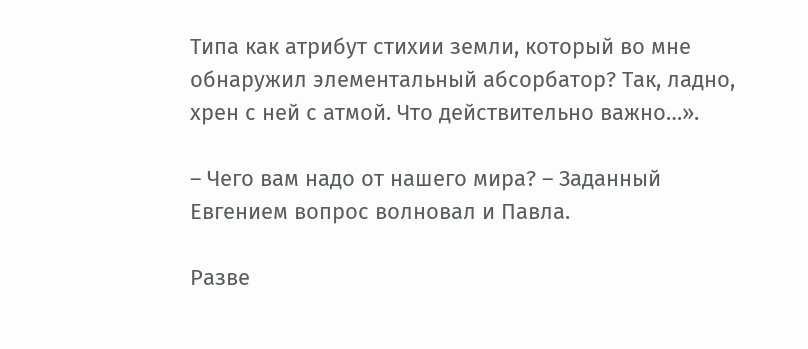Типа как атрибут стихии земли, который во мне обнаружил элементальный абсорбатор? Так, ладно, хрен с ней с атмой. Что действительно важно…».

– Чего вам надо от нашего мира? – Заданный Евгением вопрос волновал и Павла.

Разве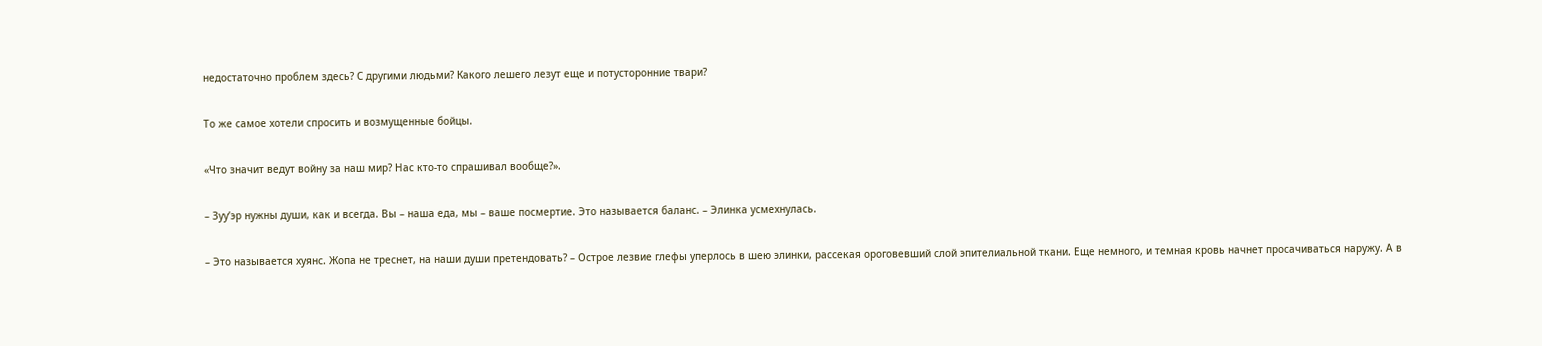недостаточно проблем здесь? С другими людьми? Какого лешего лезут еще и потусторонние твари?

То же самое хотели спросить и возмущенные бойцы.

«Что значит ведут войну за наш мир? Нас кто-то спрашивал вообще?».

– Зуу’эр нужны души, как и всегда. Вы – наша еда, мы – ваше посмертие. Это называется баланс. – Элинка усмехнулась.

– Это называется хуянс. Жопа не треснет, на наши души претендовать? – Острое лезвие глефы уперлось в шею элинки, рассекая ороговевший слой эпителиальной ткани. Еще немного, и темная кровь начнет просачиваться наружу. А в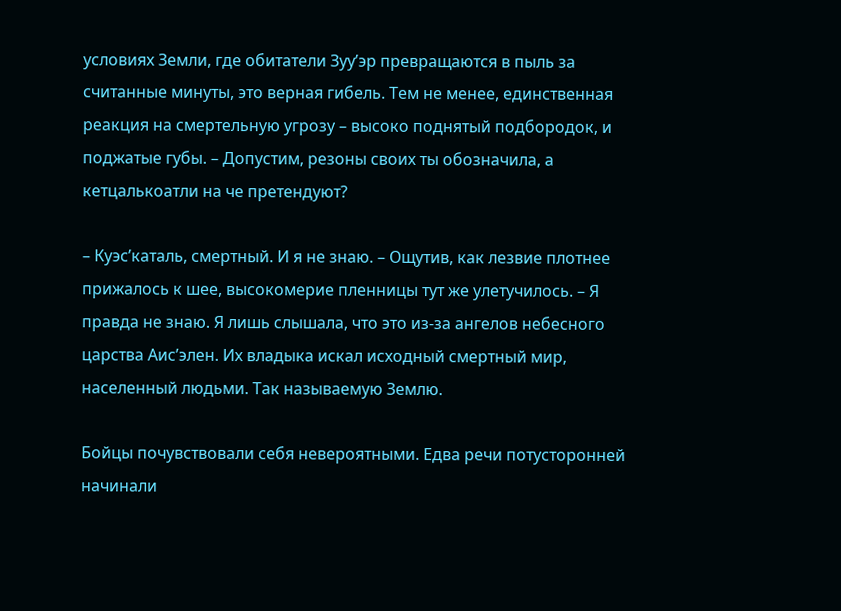условиях Земли, где обитатели Зуу’эр превращаются в пыль за считанные минуты, это верная гибель. Тем не менее, единственная реакция на смертельную угрозу – высоко поднятый подбородок, и поджатые губы. – Допустим, резоны своих ты обозначила, а кетцалькоатли на че претендуют?

– Куэс’каталь, смертный. И я не знаю. – Ощутив, как лезвие плотнее прижалось к шее, высокомерие пленницы тут же улетучилось. – Я правда не знаю. Я лишь слышала, что это из-за ангелов небесного царства Аис’элен. Их владыка искал исходный смертный мир, населенный людьми. Так называемую Землю.

Бойцы почувствовали себя невероятными. Едва речи потусторонней начинали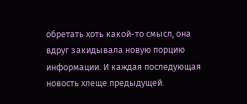обретать хоть какой-то смысл, она вдруг закидывала новую порцию информации. И каждая последующая новость хлеще предыдущей.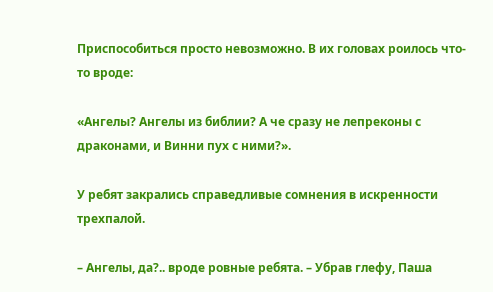Приспособиться просто невозможно. В их головах роилось что-то вроде:

«Ангелы? Ангелы из библии? А че сразу не лепреконы с драконами, и Винни пух с ними?».

У ребят закрались справедливые сомнения в искренности трехпалой.

– Ангелы, да?.. вроде ровные ребята. – Убрав глефу, Паша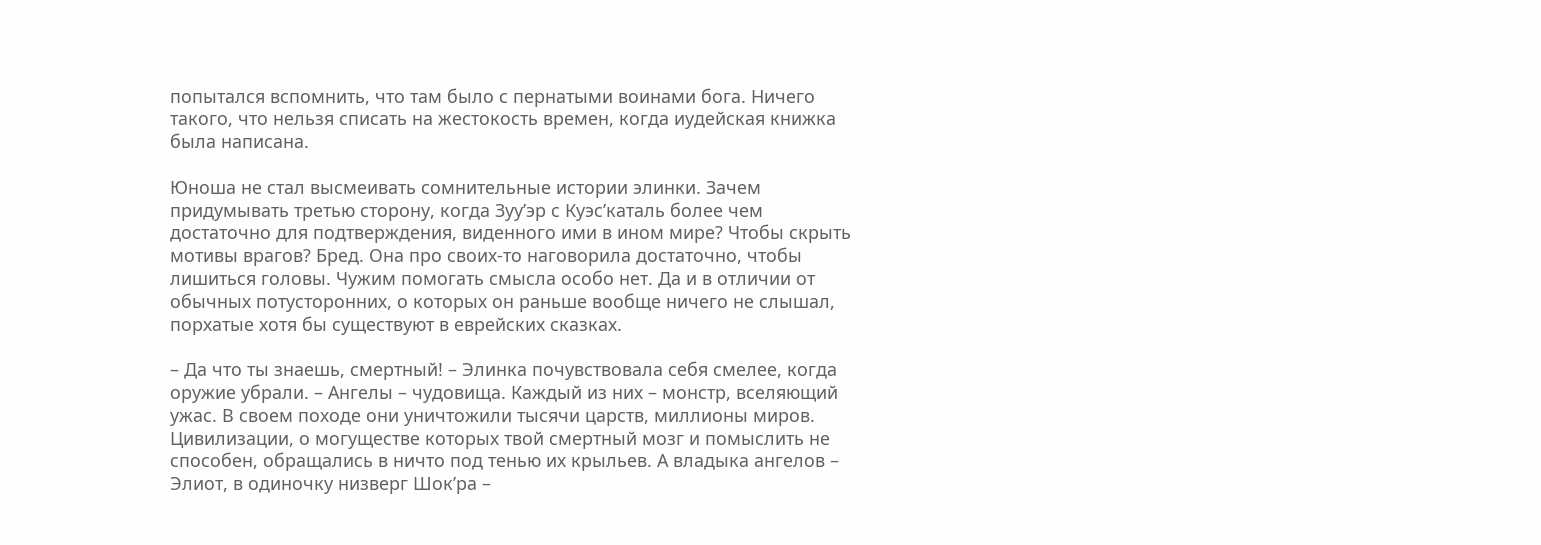попытался вспомнить, что там было с пернатыми воинами бога. Ничего такого, что нельзя списать на жестокость времен, когда иудейская книжка была написана.

Юноша не стал высмеивать сомнительные истории элинки. Зачем придумывать третью сторону, когда Зуу’эр с Куэс’каталь более чем достаточно для подтверждения, виденного ими в ином мире? Чтобы скрыть мотивы врагов? Бред. Она про своих-то наговорила достаточно, чтобы лишиться головы. Чужим помогать смысла особо нет. Да и в отличии от обычных потусторонних, о которых он раньше вообще ничего не слышал, порхатые хотя бы существуют в еврейских сказках.

– Да что ты знаешь, смертный! – Элинка почувствовала себя смелее, когда оружие убрали. – Ангелы – чудовища. Каждый из них – монстр, вселяющий ужас. В своем походе они уничтожили тысячи царств, миллионы миров. Цивилизации, о могуществе которых твой смертный мозг и помыслить не способен, обращались в ничто под тенью их крыльев. А владыка ангелов – Элиот, в одиночку низверг Шок’ра –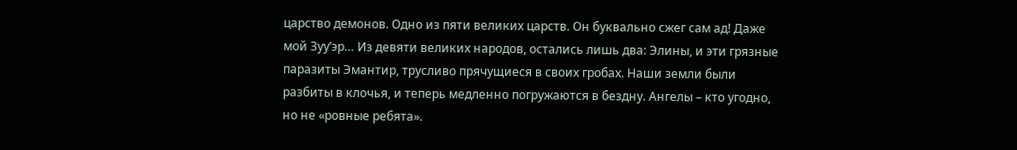царство демонов. Одно из пяти великих царств. Он буквально сжег сам ад! Даже мой Зуу’эр… Из девяти великих народов, остались лишь два: Элины, и эти грязные паразиты Эмантир, трусливо прячущиеся в своих гробах. Наши земли были разбиты в клочья, и теперь медленно погружаются в бездну. Ангелы – кто угодно, но не «ровные ребята».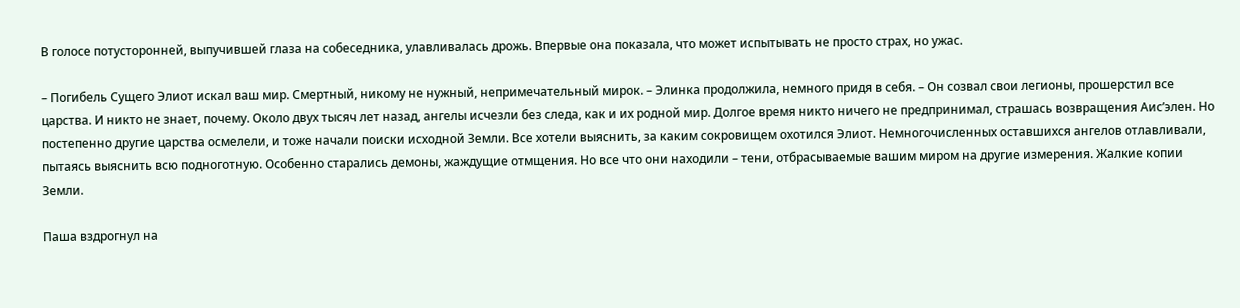В голосе потусторонней, выпучившей глаза на собеседника, улавливалась дрожь. Впервые она показала, что может испытывать не просто страх, но ужас.

– Погибель Сущего Элиот искал ваш мир. Смертный, никому не нужный, непримечательный мирок. – Элинка продолжила, немного придя в себя. – Он созвал свои легионы, прошерстил все царства. И никто не знает, почему. Около двух тысяч лет назад, ангелы исчезли без следа, как и их родной мир. Долгое время никто ничего не предпринимал, страшась возвращения Аис’элен. Но постепенно другие царства осмелели, и тоже начали поиски исходной Земли. Все хотели выяснить, за каким сокровищем охотился Элиот. Немногочисленных оставшихся ангелов отлавливали, пытаясь выяснить всю подноготную. Особенно старались демоны, жаждущие отмщения. Но все что они находили – тени, отбрасываемые вашим миром на другие измерения. Жалкие копии Земли.

Паша вздрогнул на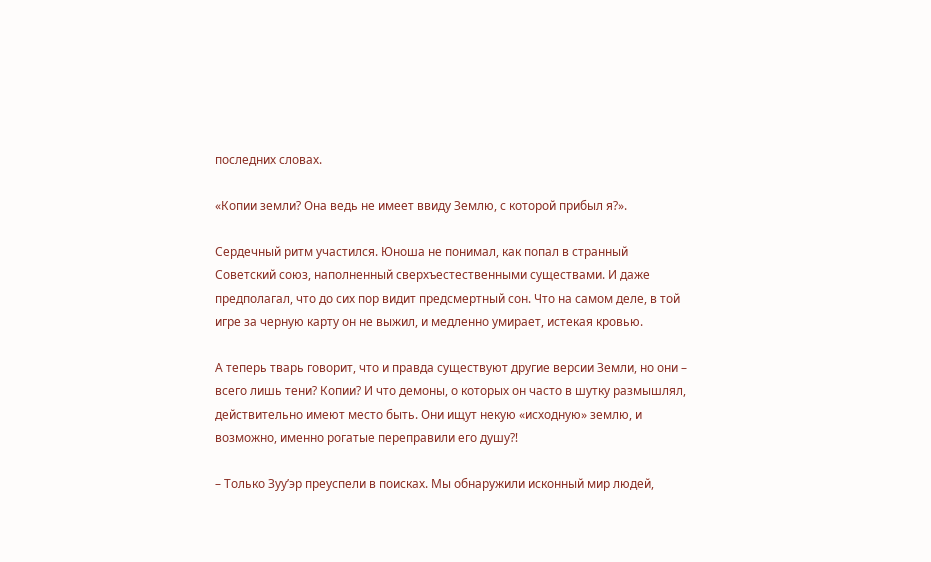последних словах.

«Копии земли? Она ведь не имеет ввиду Землю, с которой прибыл я?».

Сердечный ритм участился. Юноша не понимал, как попал в странный Советский союз, наполненный сверхъестественными существами. И даже предполагал, что до сих пор видит предсмертный сон. Что на самом деле, в той игре за черную карту он не выжил, и медленно умирает, истекая кровью.

А теперь тварь говорит, что и правда существуют другие версии Земли, но они – всего лишь тени? Копии? И что демоны, о которых он часто в шутку размышлял, действительно имеют место быть. Они ищут некую «исходную» землю, и возможно, именно рогатые переправили его душу⁈

– Только Зуу’эр преуспели в поисках. Мы обнаружили исконный мир людей,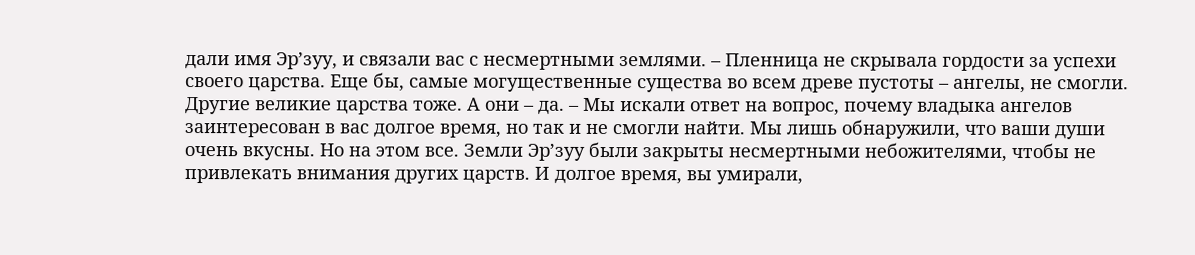дали имя Эр’зуу, и связали вас с несмертными землями. – Пленница не скрывала гордости за успехи своего царства. Еще бы, самые могущественные существа во всем древе пустоты – ангелы, не смогли. Другие великие царства тоже. А они – да. – Мы искали ответ на вопрос, почему владыка ангелов заинтересован в вас долгое время, но так и не смогли найти. Мы лишь обнаружили, что ваши души очень вкусны. Но на этом все. Земли Эр’зуу были закрыты несмертными небожителями, чтобы не привлекать внимания других царств. И долгое время, вы умирали,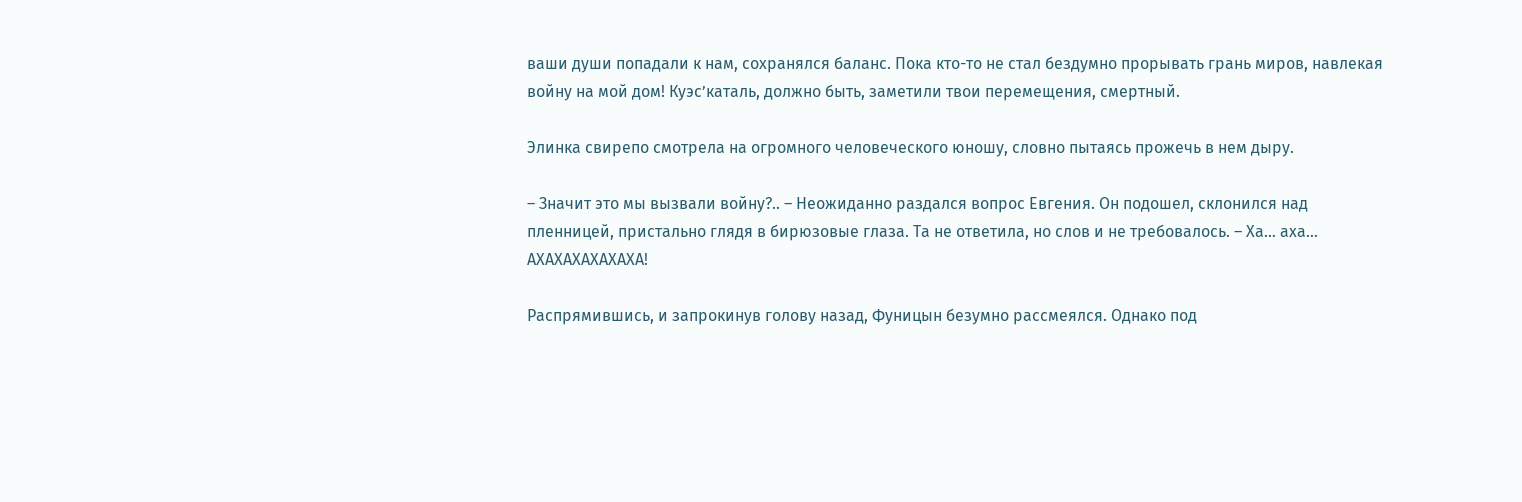ваши души попадали к нам, сохранялся баланс. Пока кто-то не стал бездумно прорывать грань миров, навлекая войну на мой дом! Куэс’каталь, должно быть, заметили твои перемещения, смертный.

Элинка свирепо смотрела на огромного человеческого юношу, словно пытаясь прожечь в нем дыру.

– Значит это мы вызвали войну?.. – Неожиданно раздался вопрос Евгения. Он подошел, склонился над пленницей, пристально глядя в бирюзовые глаза. Та не ответила, но слов и не требовалось. – Ха… аха… АХАХАХАХАХАХА!

Распрямившись, и запрокинув голову назад, Фуницын безумно рассмеялся. Однако под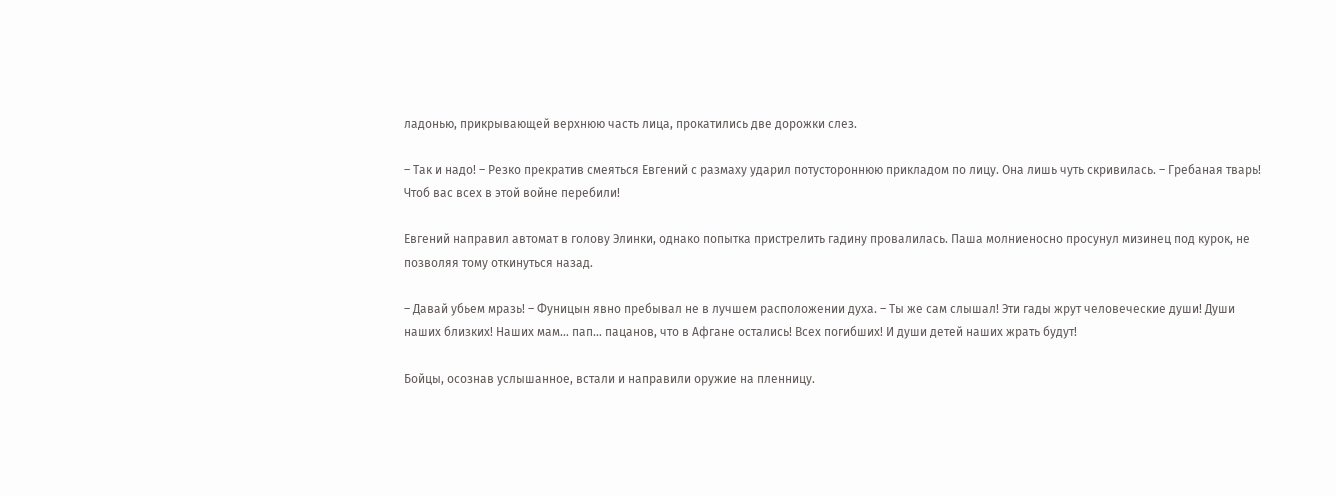ладонью, прикрывающей верхнюю часть лица, прокатились две дорожки слез.

– Так и надо! – Резко прекратив смеяться Евгений с размаху ударил потустороннюю прикладом по лицу. Она лишь чуть скривилась. – Гребаная тварь! Чтоб вас всех в этой войне перебили!

Евгений направил автомат в голову Элинки, однако попытка пристрелить гадину провалилась. Паша молниеносно просунул мизинец под курок, не позволяя тому откинуться назад.

– Давай убьем мразь! – Фуницын явно пребывал не в лучшем расположении духа. – Ты же сам слышал! Эти гады жрут человеческие души! Души наших близких! Наших мам… пап… пацанов, что в Афгане остались! Всех погибших! И души детей наших жрать будут!

Бойцы, осознав услышанное, встали и направили оружие на пленницу.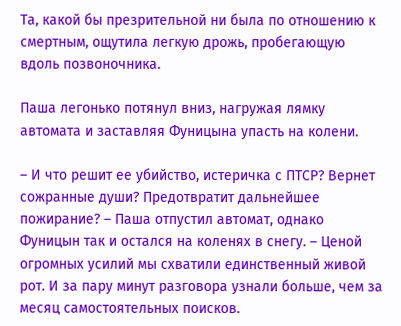Та, какой бы презрительной ни была по отношению к смертным, ощутила легкую дрожь, пробегающую вдоль позвоночника.

Паша легонько потянул вниз, нагружая лямку автомата и заставляя Фуницына упасть на колени.

– И что решит ее убийство, истеричка с ПТСР? Вернет сожранные души? Предотвратит дальнейшее пожирание? – Паша отпустил автомат, однако Фуницын так и остался на коленях в снегу. – Ценой огромных усилий мы схватили единственный живой рот. И за пару минут разговора узнали больше, чем за месяц самостоятельных поисков.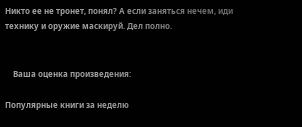Никто ее не тронет, понял? А если заняться нечем, иди технику и оружие маскируй. Дел полно.


    Ваша оценка произведения:

Популярные книги за неделю